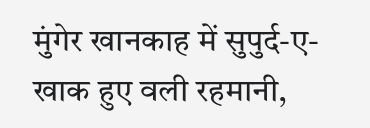मुंगेर खानकाह में सुपुर्द-ए-खाक हुए वली रहमानी,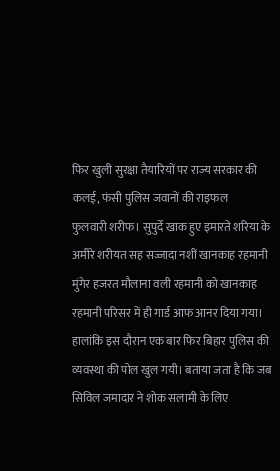फिर खुली सुरक्षा तैयारियों पर राज्य सरकार की कलई, फंसी पुलिस जवानों की राइफल
फुलवारी शरीफ। सुपुर्दे खाक हुए इमारते शरिया के अमीरे शरीयत सह सज्जादा नशीं खानकाह रहमानी मुंगेर हजरत मौलाना वली रहमानी को खानकाह रहमानी परिसर में ही गार्ड आफ आनर दिया गया। हालांकि इस दौरान एक बार फिर बिहार पुलिस की व्यवस्था की पोल खुल गयी। बताया जता है कि जब सिविल जमादार ने शोक सलामी के लिए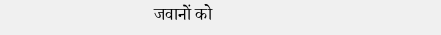जवानों को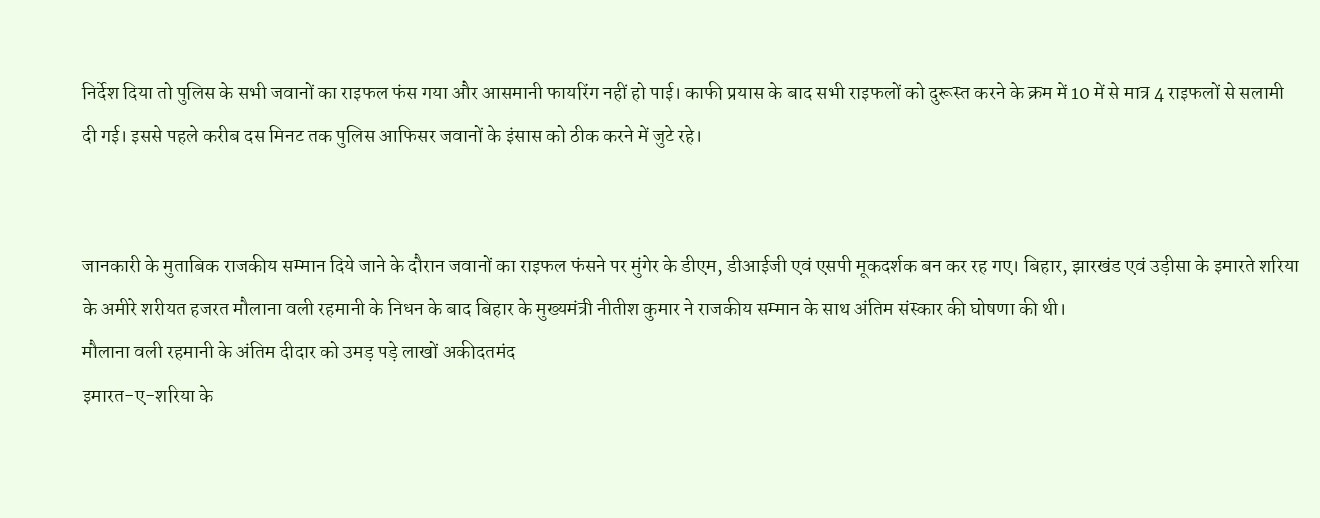निर्देश दिया तो पुलिस के सभी जवानों का राइफल फंस गया और आसमानी फायरिंग नहीं हो पाई। काफी प्रयास के बाद सभी राइफलों को दुरूस्त करने के क्रम में 10 में से मात्र 4 राइफलों से सलामी दी गई। इससे पहले करीब दस मिनट तक पुलिस आफिसर जवानों के इंसास को ठीक करने में जुटे रहे।


जानकारी के मुताबिक राजकीय सम्मान दिये जाने के दौरान जवानों का राइफल फंसने पर मुंगेर के डीएम, डीआईजी एवं एसपी मूकदर्शक बन कर रह गए। बिहार, झारखंड एवं उड़ीसा के इमारते शरिया के अमीरे शरीयत हजरत मौलाना वली रहमानी के निधन के बाद बिहार के मुख्यमंत्री नीतीश कुमार ने राजकीय सम्मान के साथ अंतिम संस्कार की घोषणा की थी।
मौलाना वली रहमानी के अंतिम दीदार को उमड़ पड़े लाखों अकीदतमंद
इमारत-ए-शरिया के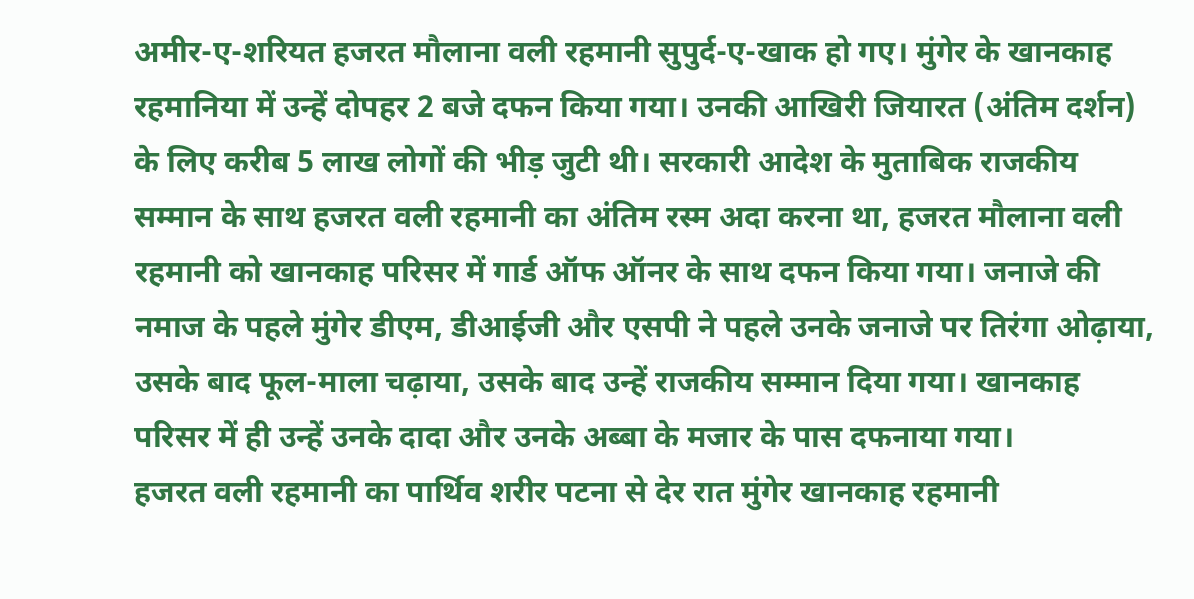अमीर-ए-शरियत हजरत मौलाना वली रहमानी सुपुर्द-ए-खाक हो गए। मुंगेर के खानकाह रहमानिया में उन्हें दोपहर 2 बजे दफन किया गया। उनकी आखिरी जियारत (अंतिम दर्शन) के लिए करीब 5 लाख लोगों की भीड़ जुटी थी। सरकारी आदेश के मुताबिक राजकीय सम्मान के साथ हजरत वली रहमानी का अंतिम रस्म अदा करना था, हजरत मौलाना वली रहमानी को खानकाह परिसर में गार्ड ऑफ ऑनर के साथ दफन किया गया। जनाजे की नमाज के पहले मुंगेर डीएम, डीआईजी और एसपी ने पहले उनके जनाजे पर तिरंगा ओढ़ाया, उसके बाद फूल-माला चढ़ाया, उसके बाद उन्हें राजकीय सम्मान दिया गया। खानकाह परिसर में ही उन्हें उनके दादा और उनके अब्बा के मजार के पास दफनाया गया।
हजरत वली रहमानी का पार्थिव शरीर पटना से देर रात मुंगेर खानकाह रहमानी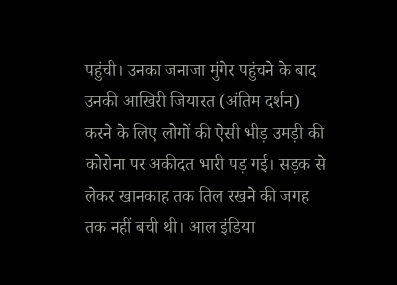पहुंची। उनका जनाजा मुंगेर पहुंचने के बाद उनकी आखिरी जियारत (अंतिम दर्शन) करने के लिए लोगों की ऐसी भीड़ उमड़ी की कोरोना पर अकीदत भारी पड़ गई। सड़क से लेकर खानकाह तक तिल रखने की जगह तक नहीं बची थी। आल इंडिया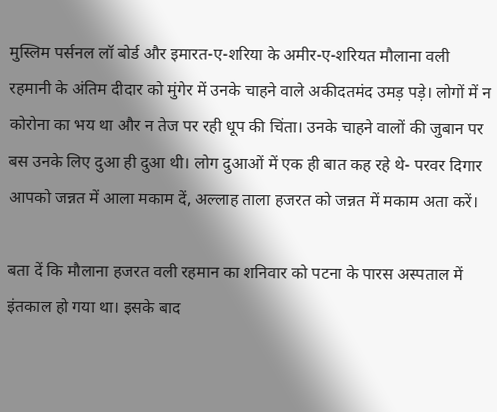मुस्लिम पर्सनल लॉ बोर्ड और इमारत-ए-शरिया के अमीर-ए-शरियत मौलाना वली रहमानी के अंतिम दीदार को मुंगेर में उनके चाहने वाले अकीदतमंद उमड़ पड़े। लोगों में न कोरोना का भय था और न तेज पर रही धूप की चिंता। उनके चाहने वालों की जुबान पर बस उनके लिए दुआ ही दुआ थी। लोग दुआओं में एक ही बात कह रहे थे- परवर दिगार आपको जन्नत में आला मकाम दें, अल्लाह ताला हजरत को जन्नत में मकाम अता करें।

बता दें कि मौलाना हजरत वली रहमान का शनिवार को पटना के पारस अस्पताल में इंतकाल हो गया था। इसके बाद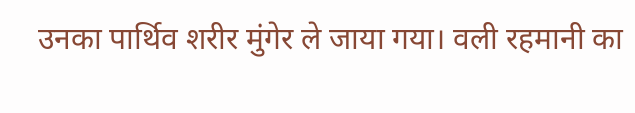उनका पार्थिव शरीर मुंगेर ले जाया गया। वली रहमानी का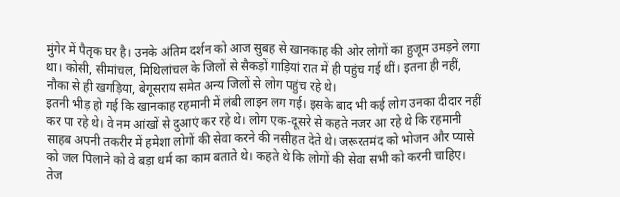मुंगेर में पैतृक घर है। उनके अंतिम दर्शन को आज सुबह से खानकाह की ओर लोगों का हुजूम उमड़ने लगा था। कोसी, सीमांचल, मिथिलांचल के जिलों से सैकड़ों गाड़ियां रात में ही पहुंच गई थीं। इतना ही नहीं, नौका से ही खगड़िया, बेगूसराय समेत अन्य जिलों से लोग पहुंच रहे थे।
इतनी भीड़ हो गई कि खानकाह रहमानी में लंबी लाइन लग गई। इसके बाद भी कई लोग उनका दीदार नहीं कर पा रहे थे। वे नम आंखों से दुआएं कर रहे थे। लोग एक-दूसरे से कहते नजर आ रहे थे कि रहमानी साहब अपनी तकरीर में हमेशा लोगों की सेवा करने की नसीहत देते थे। जरूरतमंद को भोजन और प्यासे को जल पिलाने को वे बड़ा धर्म का काम बताते थे। कहते थे कि लोगों की सेवा सभी को करनी चाहिए। तेज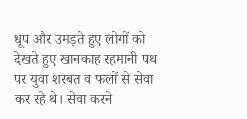धूप और उमड़ते हुए लोगों को देखते हुए खानकाह रहमानी पथ पर युवा शरबत व फलों से सेवा कर रहे थे। सेवा करने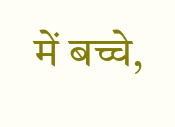में बच्चे,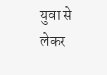युवा से लेकर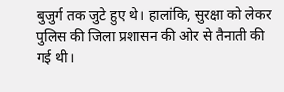बुजुर्ग तक जुटे हुए थे। हालांकि, सुरक्षा को लेकर पुलिस की जिला प्रशासन की ओर से तैनाती की गई थी।